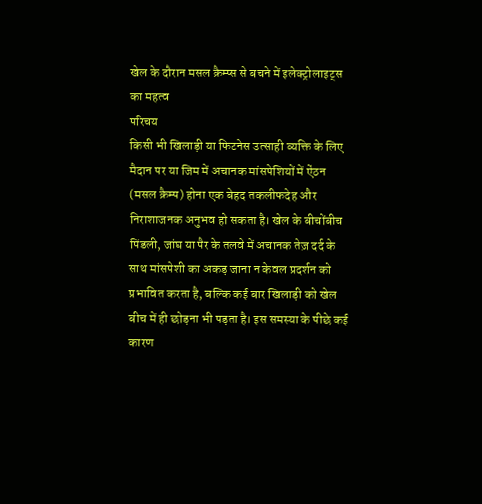खेल के दौरान मसल क्रैम्प्स से बचने में इलेक्ट्रोलाइट्स का महत्व
परिचय
किसी भी खिलाड़ी या फिटनेस उत्साही व्यक्ति के लिए मैदान पर या जिम में अचानक मांसपेशियों में ऐंठन (मसल क्रैम्प) होना एक बेहद तकलीफदेह और निराशाजनक अनुभव हो सकता है। खेल के बीचोंबीच पिंडली, जांघ या पैर के तलवे में अचानक तेज़ दर्द के साथ मांसपेशी का अकड़ जाना न केवल प्रदर्शन को प्रभावित करता है, बल्कि कई बार खिलाड़ी को खेल बीच में ही छोड़ना भी पड़ता है। इस समस्या के पीछे कई कारण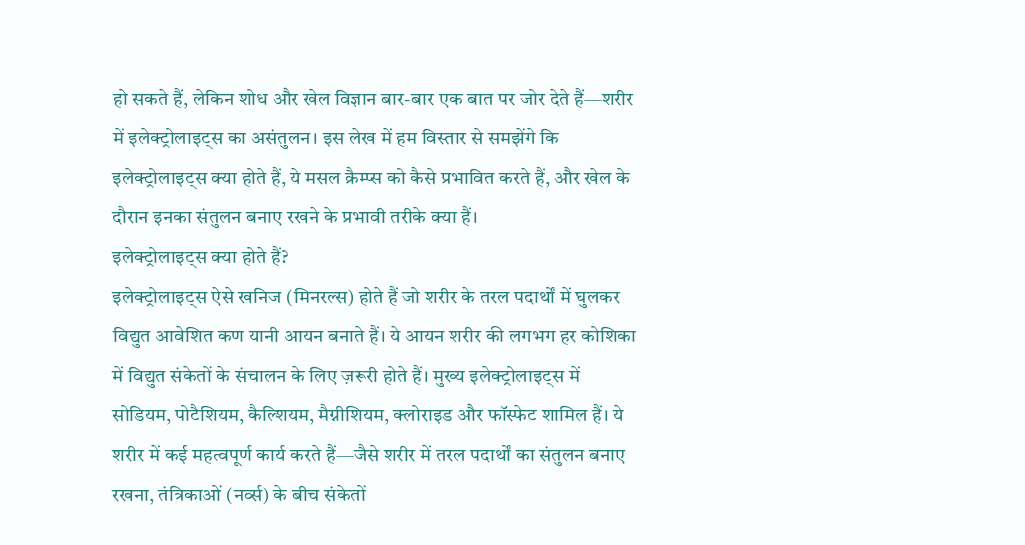हो सकते हैं, लेकिन शोध और खेल विज्ञान बार-बार एक बात पर जोर देते हैं—शरीर में इलेक्ट्रोलाइट्स का असंतुलन। इस लेख में हम विस्तार से समझेंगे कि इलेक्ट्रोलाइट्स क्या होते हैं, ये मसल क्रैम्प्स को कैसे प्रभावित करते हैं, और खेल के दौरान इनका संतुलन बनाए रखने के प्रभावी तरीके क्या हैं।
इलेक्ट्रोलाइट्स क्या होते हैं?
इलेक्ट्रोलाइट्स ऐसे खनिज (मिनरल्स) होते हैं जो शरीर के तरल पदार्थों में घुलकर विद्युत आवेशित कण यानी आयन बनाते हैं। ये आयन शरीर की लगभग हर कोशिका में विद्युत संकेतों के संचालन के लिए ज़रूरी होते हैं। मुख्य इलेक्ट्रोलाइट्स में सोडियम, पोटैशियम, कैल्शियम, मैग्नीशियम, क्लोराइड और फॉस्फेट शामिल हैं। ये शरीर में कई महत्वपूर्ण कार्य करते हैं—जैसे शरीर में तरल पदार्थों का संतुलन बनाए रखना, तंत्रिकाओं (नर्व्स) के बीच संकेतों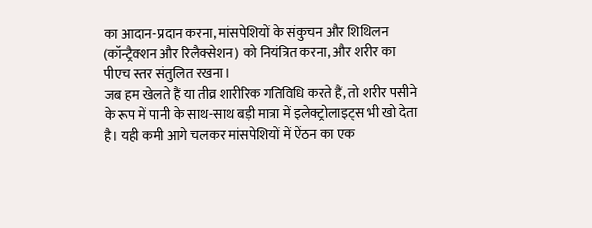का आदान-प्रदान करना, मांसपेशियों के संकुचन और शिथिलन (कॉन्ट्रैक्शन और रिलैक्सेशन) को नियंत्रित करना, और शरीर का पीएच स्तर संतुलित रखना।
जब हम खेलते हैं या तीव्र शारीरिक गतिविधि करते हैं, तो शरीर पसीने के रूप में पानी के साथ-साथ बड़ी मात्रा में इलेक्ट्रोलाइट्स भी खो देता है। यही कमी आगे चलकर मांसपेशियों में ऐंठन का एक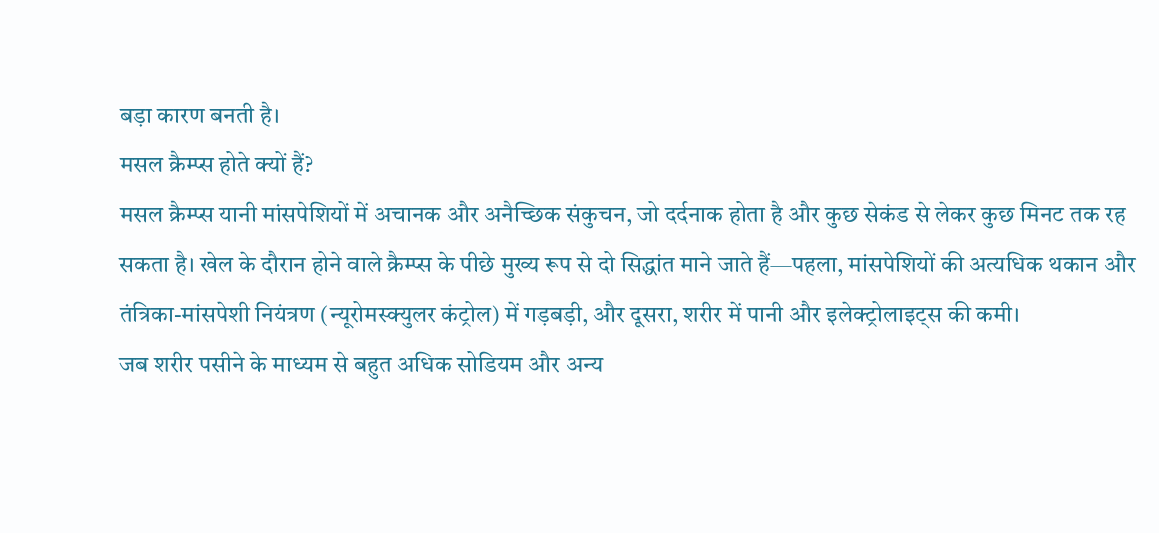बड़ा कारण बनती है।
मसल क्रैम्प्स होते क्यों हैं?
मसल क्रैम्प्स यानी मांसपेशियों में अचानक और अनैच्छिक संकुचन, जो दर्दनाक होता है और कुछ सेकंड से लेकर कुछ मिनट तक रह सकता है। खेल के दौरान होने वाले क्रैम्प्स के पीछे मुख्य रूप से दो सिद्धांत माने जाते हैं—पहला, मांसपेशियों की अत्यधिक थकान और तंत्रिका-मांसपेशी नियंत्रण (न्यूरोमस्क्युलर कंट्रोल) में गड़बड़ी, और दूसरा, शरीर में पानी और इलेक्ट्रोलाइट्स की कमी।
जब शरीर पसीने के माध्यम से बहुत अधिक सोडियम और अन्य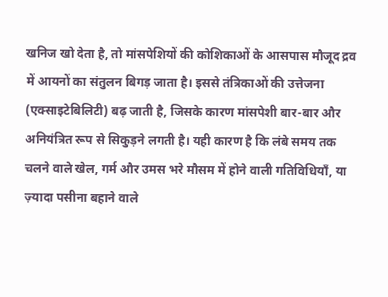खनिज खो देता है, तो मांसपेशियों की कोशिकाओं के आसपास मौजूद द्रव में आयनों का संतुलन बिगड़ जाता है। इससे तंत्रिकाओं की उत्तेजना (एक्साइटेबिलिटी) बढ़ जाती है, जिसके कारण मांसपेशी बार-बार और अनियंत्रित रूप से सिकुड़ने लगती है। यही कारण है कि लंबे समय तक चलने वाले खेल, गर्म और उमस भरे मौसम में होने वाली गतिविधियाँ, या ज़्यादा पसीना बहाने वाले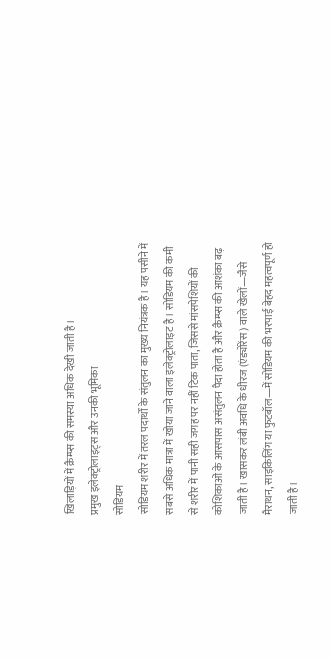खिलाड़ियों में क्रैम्प्स की समस्या अधिक देखी जाती है।
प्रमुख इलेक्ट्रोलाइट्स और उनकी भूमिका
सोडियम
सोडियम शरीर में तरल पदार्थों के संतुलन का मुख्य नियंत्रक है। यह पसीने में सबसे अधिक मात्रा में खोया जाने वाला इलेक्ट्रोलाइट है। सोडियम की कमी से शरीर में पानी सही जगह पर नहीं टिक पाता, जिससे मांसपेशियों की कोशिकाओं के आसपास असंतुलन पैदा होता है और क्रैम्प्स की आशंका बढ़ जाती है। खासकर लंबी अवधि के धीरज (एंड्योरेंस) वाले खेलों—जैसे मैराथन, साइकिलिंग या फुटबॉल—में सोडियम की भरपाई बेहद महत्वपूर्ण हो जाती है।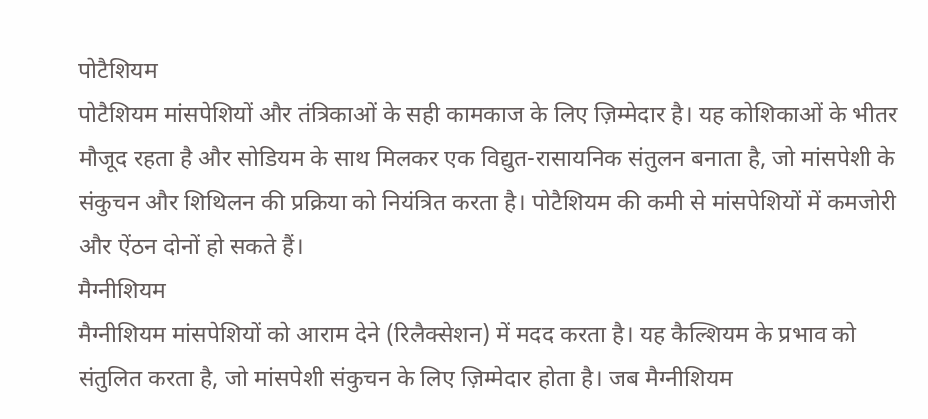पोटैशियम
पोटैशियम मांसपेशियों और तंत्रिकाओं के सही कामकाज के लिए ज़िम्मेदार है। यह कोशिकाओं के भीतर मौजूद रहता है और सोडियम के साथ मिलकर एक विद्युत-रासायनिक संतुलन बनाता है, जो मांसपेशी के संकुचन और शिथिलन की प्रक्रिया को नियंत्रित करता है। पोटैशियम की कमी से मांसपेशियों में कमजोरी और ऐंठन दोनों हो सकते हैं।
मैग्नीशियम
मैग्नीशियम मांसपेशियों को आराम देने (रिलैक्सेशन) में मदद करता है। यह कैल्शियम के प्रभाव को संतुलित करता है, जो मांसपेशी संकुचन के लिए ज़िम्मेदार होता है। जब मैग्नीशियम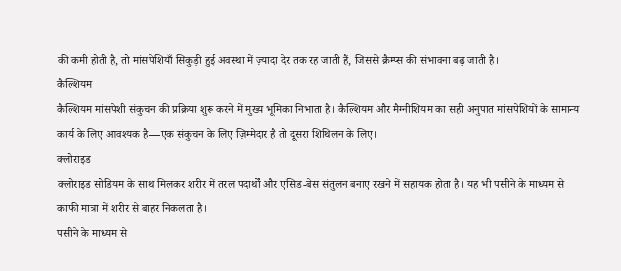की कमी होती है, तो मांसपेशियाँ सिकुड़ी हुई अवस्था में ज़्यादा देर तक रह जाती हैं, जिससे क्रैम्प्स की संभावना बढ़ जाती है।
कैल्शियम
कैल्शियम मांसपेशी संकुचन की प्रक्रिया शुरू करने में मुख्य भूमिका निभाता है। कैल्शियम और मैग्नीशियम का सही अनुपात मांसपेशियों के सामान्य कार्य के लिए आवश्यक है—एक संकुचन के लिए ज़िम्मेदार है तो दूसरा शिथिलन के लिए।
क्लोराइड
क्लोराइड सोडियम के साथ मिलकर शरीर में तरल पदार्थों और एसिड-बेस संतुलन बनाए रखने में सहायक होता है। यह भी पसीने के माध्यम से काफी मात्रा में शरीर से बाहर निकलता है।
पसीने के माध्यम से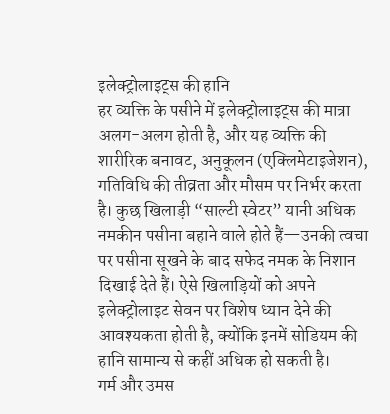इलेक्ट्रोलाइट्स की हानि
हर व्यक्ति के पसीने में इलेक्ट्रोलाइट्स की मात्रा अलग-अलग होती है, और यह व्यक्ति की शारीरिक बनावट, अनुकूलन (एक्लिमेटाइजेशन), गतिविधि की तीव्रता और मौसम पर निर्भर करता है। कुछ खिलाड़ी “साल्टी स्वेटर” यानी अधिक नमकीन पसीना बहाने वाले होते हैं—उनकी त्वचा पर पसीना सूखने के बाद सफेद नमक के निशान दिखाई देते हैं। ऐसे खिलाड़ियों को अपने इलेक्ट्रोलाइट सेवन पर विशेष ध्यान देने की आवश्यकता होती है, क्योंकि इनमें सोडियम की हानि सामान्य से कहीं अधिक हो सकती है।
गर्म और उमस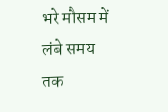भरे मौसम में लंबे समय तक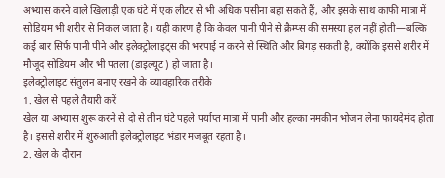अभ्यास करने वाले खिलाड़ी एक घंटे में एक लीटर से भी अधिक पसीना बहा सकते हैं, और इसके साथ काफी मात्रा में सोडियम भी शरीर से निकल जाता है। यही कारण है कि केवल पानी पीने से क्रैम्प्स की समस्या हल नहीं होती—बल्कि कई बार सिर्फ पानी पीने और इलेक्ट्रोलाइट्स की भरपाई न करने से स्थिति और बिगड़ सकती है, क्योंकि इससे शरीर में मौजूद सोडियम और भी पतला (डाइल्यूट) हो जाता है।
इलेक्ट्रोलाइट संतुलन बनाए रखने के व्यावहारिक तरीके
1. खेल से पहले तैयारी करें
खेल या अभ्यास शुरू करने से दो से तीन घंटे पहले पर्याप्त मात्रा में पानी और हल्का नमकीन भोजन लेना फायदेमंद होता है। इससे शरीर में शुरुआती इलेक्ट्रोलाइट भंडार मजबूत रहता है।
2. खेल के दौरान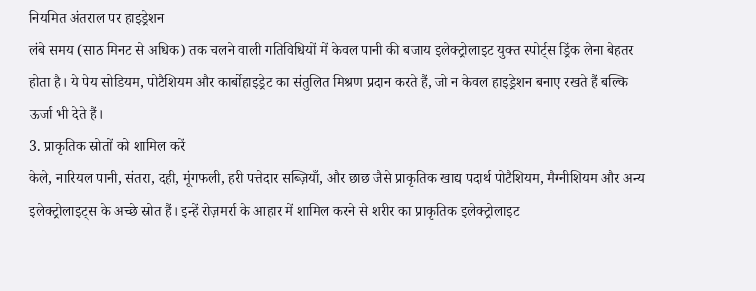नियमित अंतराल पर हाइड्रेशन
लंबे समय (साठ मिनट से अधिक) तक चलने वाली गतिविधियों में केवल पानी की बजाय इलेक्ट्रोलाइट युक्त स्पोर्ट्स ड्रिंक लेना बेहतर होता है। ये पेय सोडियम, पोटैशियम और कार्बोहाइड्रेट का संतुलित मिश्रण प्रदान करते हैं, जो न केवल हाइड्रेशन बनाए रखते हैं बल्कि ऊर्जा भी देते हैं।
3. प्राकृतिक स्रोतों को शामिल करें
केले, नारियल पानी, संतरा, दही, मूंगफली, हरी पत्तेदार सब्ज़ियाँ, और छाछ जैसे प्राकृतिक खाद्य पदार्थ पोटैशियम, मैग्नीशियम और अन्य इलेक्ट्रोलाइट्स के अच्छे स्रोत हैं। इन्हें रोज़मर्रा के आहार में शामिल करने से शरीर का प्राकृतिक इलेक्ट्रोलाइट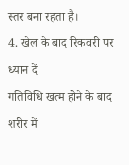स्तर बना रहता है।
4. खेल के बाद रिकवरी पर ध्यान दें
गतिविधि खत्म होने के बाद शरीर में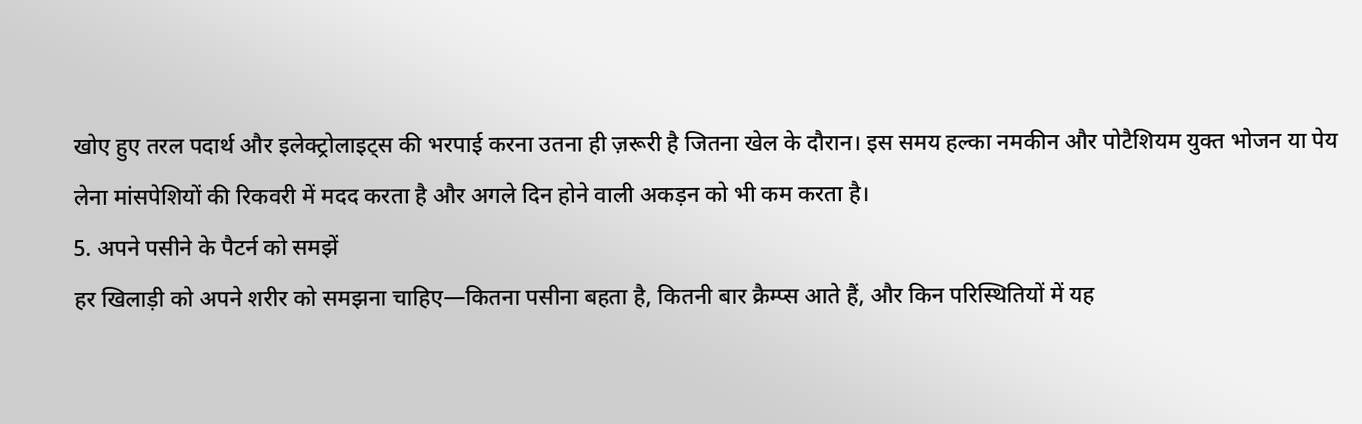खोए हुए तरल पदार्थ और इलेक्ट्रोलाइट्स की भरपाई करना उतना ही ज़रूरी है जितना खेल के दौरान। इस समय हल्का नमकीन और पोटैशियम युक्त भोजन या पेय लेना मांसपेशियों की रिकवरी में मदद करता है और अगले दिन होने वाली अकड़न को भी कम करता है।
5. अपने पसीने के पैटर्न को समझें
हर खिलाड़ी को अपने शरीर को समझना चाहिए—कितना पसीना बहता है, कितनी बार क्रैम्प्स आते हैं, और किन परिस्थितियों में यह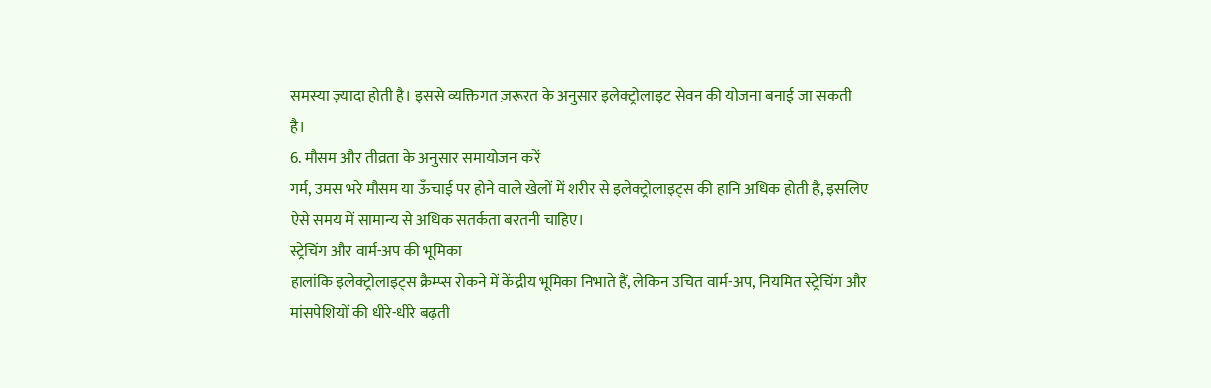समस्या ज़्यादा होती है। इससे व्यक्तिगत ज़रूरत के अनुसार इलेक्ट्रोलाइट सेवन की योजना बनाई जा सकती है।
6. मौसम और तीव्रता के अनुसार समायोजन करें
गर्म, उमस भरे मौसम या ऊँचाई पर होने वाले खेलों में शरीर से इलेक्ट्रोलाइट्स की हानि अधिक होती है, इसलिए ऐसे समय में सामान्य से अधिक सतर्कता बरतनी चाहिए।
स्ट्रेचिंग और वार्म-अप की भूमिका
हालांकि इलेक्ट्रोलाइट्स क्रैम्प्स रोकने में केंद्रीय भूमिका निभाते हैं, लेकिन उचित वार्म-अप, नियमित स्ट्रेचिंग और मांसपेशियों की धीरे-धीरे बढ़ती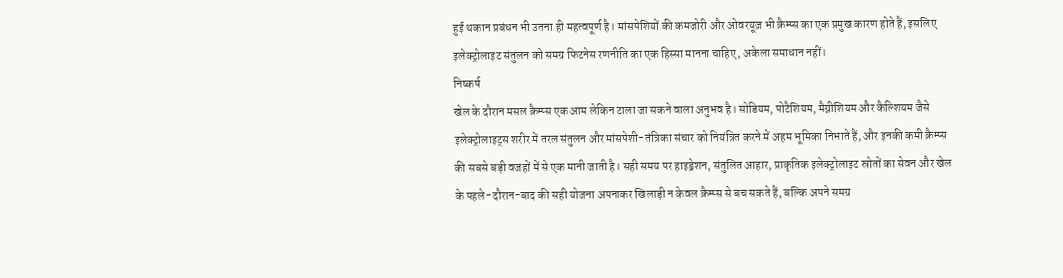हुई थकान प्रबंधन भी उतना ही महत्वपूर्ण है। मांसपेशियों की कमजोरी और ओवरयूज़ भी क्रैम्प्स का एक प्रमुख कारण होते हैं, इसलिए इलेक्ट्रोलाइट संतुलन को समग्र फिटनेस रणनीति का एक हिस्सा मानना चाहिए, अकेला समाधान नहीं।
निष्कर्ष
खेल के दौरान मसल क्रैम्प्स एक आम लेकिन टाला जा सकने वाला अनुभव है। सोडियम, पोटैशियम, मैग्नीशियम और कैल्शियम जैसे इलेक्ट्रोलाइट्स शरीर में तरल संतुलन और मांसपेशी-तंत्रिका संचार को नियंत्रित करने में अहम भूमिका निभाते हैं, और इनकी कमी क्रैम्प्स की सबसे बड़ी वजहों में से एक मानी जाती है। सही समय पर हाइड्रेशन, संतुलित आहार, प्राकृतिक इलेक्ट्रोलाइट स्रोतों का सेवन और खेल के पहले-दौरान-बाद की सही योजना अपनाकर खिलाड़ी न केवल क्रैम्प्स से बच सकते हैं, बल्कि अपने समग्र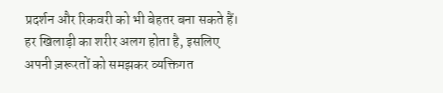प्रदर्शन और रिकवरी को भी बेहतर बना सकते हैं। हर खिलाड़ी का शरीर अलग होता है, इसलिए अपनी ज़रूरतों को समझकर व्यक्तिगत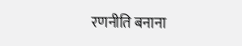रणनीति बनाना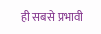ही सबसे प्रभावी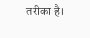तरीका है।